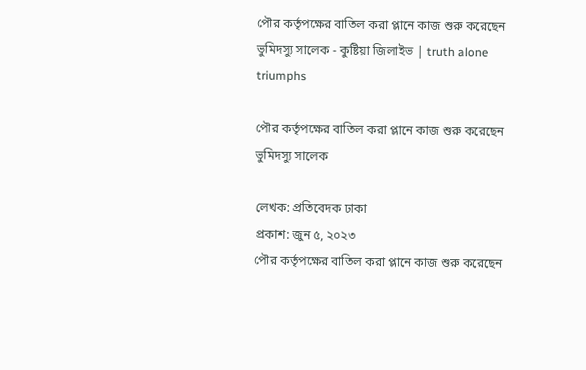পৌর কর্তৃপক্ষের বাতিল করা প্লানে কাজ শুরু করেছেন ভুমিদস্যু সালেক - কুষ্টিয়া জিলাইভ | truth alone triumphs

পৌর কর্তৃপক্ষের বাতিল করা প্লানে কাজ শুরু করেছেন ভুমিদস্যু সালেক

লেখক: প্রতিবেদক ঢাকা
প্রকাশ: জুন ৫, ২০২৩
পৌর কর্তৃপক্ষের বাতিল করা প্লানে কাজ শুরু করেছেন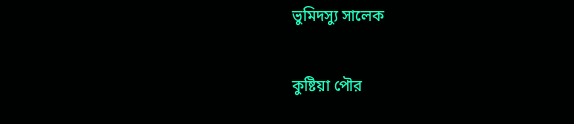ভুমিদস্যু সালেক

কুষ্টিয়া পৌর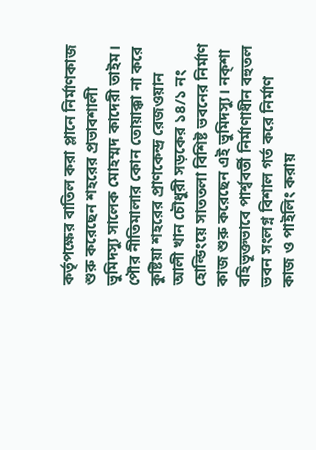কর্তৃপক্ষের বাতিল করা প্লানে নির্মাণকাজ শুরু করেছেন শহরের প্রভাবশালী ভুমিদস্যু সালেক মোহম্মদ কাদেরী তাইম। পৌর নীতিমালার কোন তোয়াক্কা না করে কুষ্টিয়া শহরের প্রাণকেন্দ্র রেজওয়ান আলী খান চৌধুরী সড়কের ১৪/১ নং হোল্ডিংয়ে সাততলা বিশিষ্ট ভবনের নির্মাণ কাজ শুরু করেছেন এই ভুমিদস্যু। নক্শা বহিভূক্তভাবে পার্শ্ববর্তী নির্মাণাধীন বহুতল ভবন সংলগ্ন বিশাল গর্ত করে নির্মাণ কাজ ও পাইলিং করায়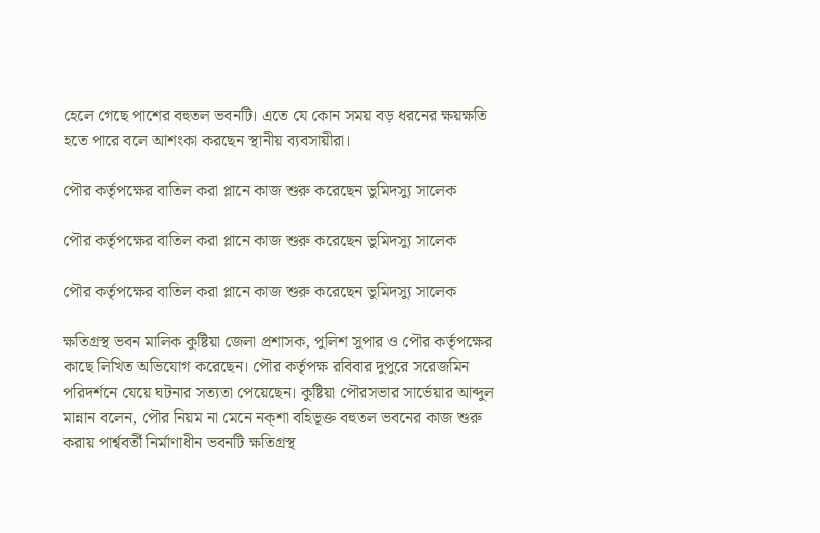হেলে গেছে পাশের বহুতল ভবনটি। এতে যে কোন সময় বড় ধরনের ক্ষয়ক্ষতি হতে পারে বলে আশংকা করছেন স্থানীয় ব্যবসায়ীরা।

পৌর কর্তৃপক্ষের বাতিল করা প্লানে কাজ শুরু করেছেন ভুমিদস্যু সালেক

পৌর কর্তৃপক্ষের বাতিল করা প্লানে কাজ শুরু করেছেন ভুমিদস্যু সালেক

পৌর কর্তৃপক্ষের বাতিল করা প্লানে কাজ শুরু করেছেন ভুমিদস্যু সালেক

ক্ষতিগ্রস্থ ভবন মালিক কুষ্টিয়া জেলা প্রশাসক, পুলিশ সুপার ও পৌর কর্তৃপক্ষের কাছে লিখিত অভিযোগ করেছেন। পৌর কর্তৃপক্ষ রবিবার দুপুরে সরেজমিন পরিদর্শনে যেয়ে ঘটনার সত্যতা পেয়েছেন। কুষ্টিয়া পৌরসভার সার্ভেয়ার আব্দুল মান্নান বলেন, পৌর নিয়ম না মেনে নক্শা বহিভূক্ত বহুতল ভবনের কাজ শুরু করায় পার্শ্ববর্তী নির্মাণাধীন ভবনটি ক্ষতিগ্রস্থ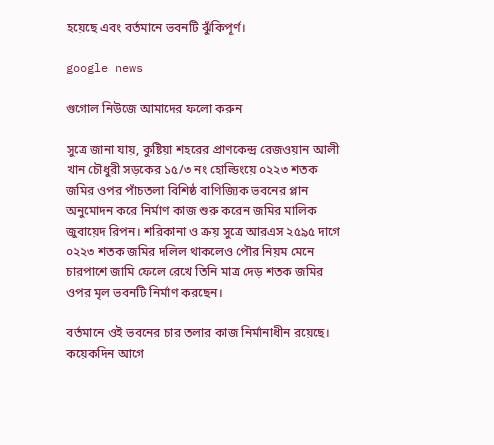হয়েছে এবং বর্তমানে ভবনটি ঝুঁকিপূর্ণ।

google news

গুগোল নিউজে আমাদের ফলো করুন

সুত্রে জানা যায়, কুষ্টিয়া শহরের প্রাণকেন্দ্র রেজওয়ান আলী খান চৌধুরী সড়কের ১৫/৩ নং হোল্ডিংয়ে ০২২৩ শতক জমির ওপর পাঁচতলা বিশিষ্ঠ বাণিজ্যিক ভবনের প্লান অনুমোদন করে নির্মাণ কাজ শুরু করেন জমির মালিক জুবায়েদ রিপন। শরিকানা ও ক্রয় সুত্রে আরএস ২৫৯৫ দাগে ০২২৩ শতক জমির দলিল থাকলেও পৌর নিয়ম মেনে চারপাশে জামি ফেলে রেখে তিনি মাত্র দেড় শতক জমির ওপর মৃল ভবনটি নির্মাণ করছেন।

বর্তমানে ওই ভবনের চার তলার কাজ নির্মানাধীন রয়েছে। কয়েকদিন আগে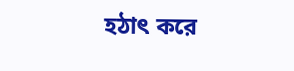হঠাৎ করে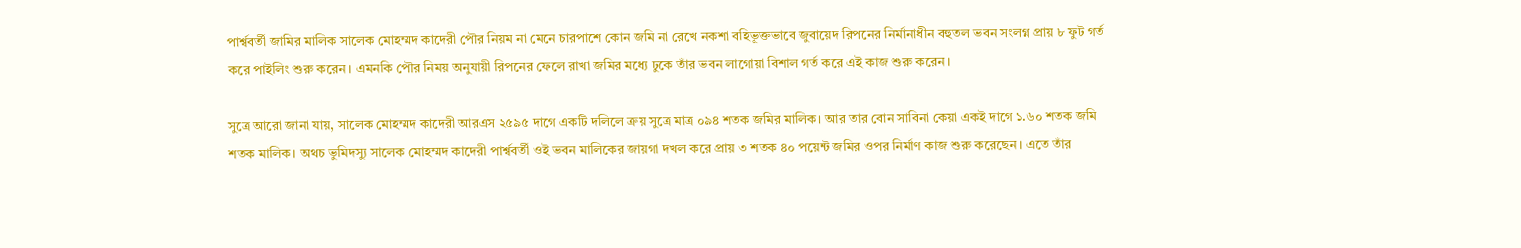পার্শ্ববর্তী জামির মালিক সালেক মোহম্মদ কাদেরী পৌর নিয়ম না মেনে চারপাশে কোন জমি না রেখে নকশা বহিভূক্তভাবে জুবায়েদ রিপনের নির্মানাধীন বহুতল ভবন সংলগ্ন প্রায় ৮ ফুট গর্ত করে পাইলিং শুরু করেন। এমনকি পৌর নিময় অনুযায়ী রিপনের ফেলে রাখা জমির মধ্যে ঢুকে তাঁর ভবন লাগোয়া বিশাল গর্ত করে এই কাজ শুরু করেন।

সুত্রে আরো জানা যায়, সালেক মোহম্মদ কাদেরী আরএস ২৫৯৫ দাগে একটি দলিলে ক্রয় সুত্রে মাত্র ০৯৪ শতক জমির মালিক। আর তার বোন সাবিনা কেয়া একই দাগে ১.৬০ শতক জমি শতক মালিক। অথচ ভুমিদস্যু সালেক মোহম্মদ কাদেরী পার্শ্ববর্তী ওই ভবন মালিকের জায়গা দখল করে প্রায় ৩ শতক ৪০ পয়েন্ট জমির ওপর নির্মাণ কাজ শুরু করেছেন। এতে তাঁর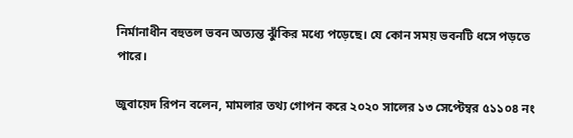নির্মানাধীন বহুতল ভবন অত্যন্ত ঝুঁকির মধ্যে পড়েছে। যে কোন সময় ভবনটি ধসে পড়তে পারে।

জুবায়েদ রিপন বলেন, মামলার তথ্য গোপন করে ২০২০ সালের ১৩ সেপ্টেম্বর ৫১১০৪ নং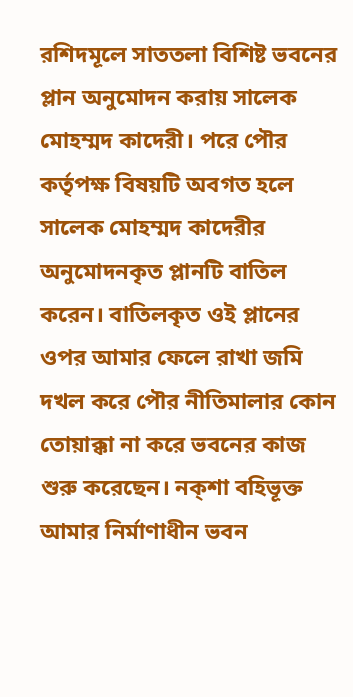রশিদমূলে সাততলা বিশিষ্ট ভবনের প্লান অনুমোদন করায় সালেক মোহম্মদ কাদেরী। পরে পৌর কর্তৃপক্ষ বিষয়টি অবগত হলে সালেক মোহম্মদ কাদেরীর অনুমোদনকৃত প্লানটি বাতিল করেন। বাতিলকৃত ওই প্লানের ওপর আমার ফেলে রাখা জমি দখল করে পৌর নীতিমালার কোন তোয়াক্কা না করে ভবনের কাজ শুরু করেছেন। নক্শা বহিভূক্ত আমার নির্মাণাধীন ভবন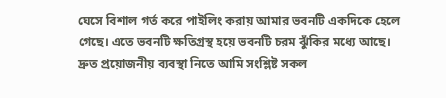ঘেসে বিশাল গর্ত করে পাইলিং করায় আমার ভবনটি একদিকে হেলে গেছে। এতে ভবনটি ক্ষতিগ্রস্থ হয়ে ভবনটি চরম ঝুঁকির মধ্যে আছে। দ্রুত প্রয়োজনীয় ব্যবস্থা নিতে আমি সংশ্লিষ্ট সকল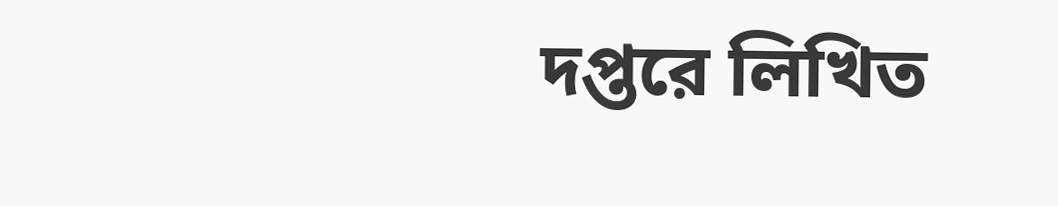দপ্তরে লিখিত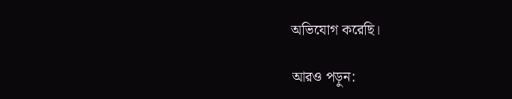অভিযোগ করেছি।

আরও পড়ুন: